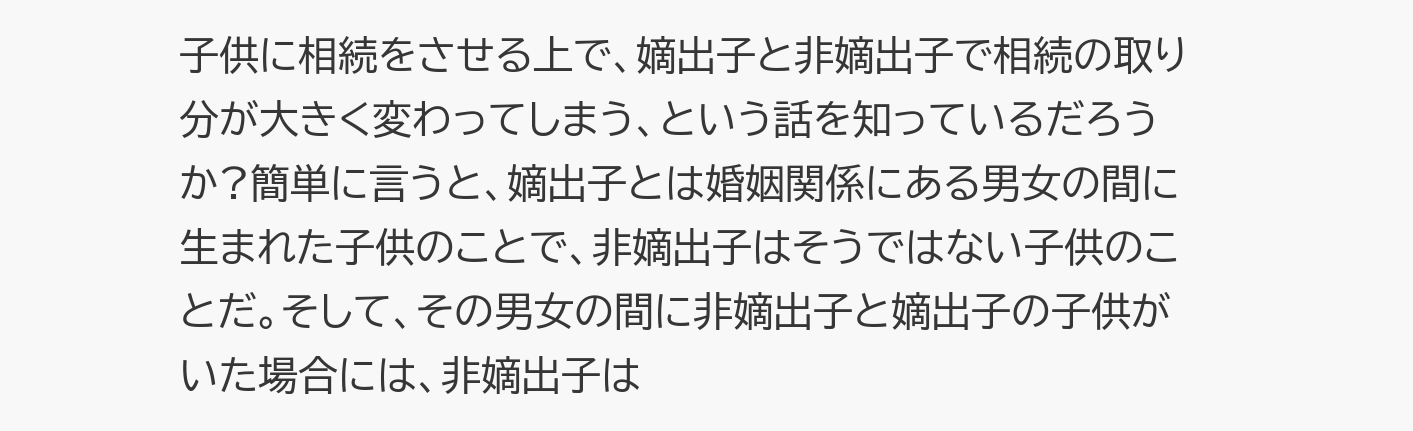子供に相続をさせる上で、嫡出子と非嫡出子で相続の取り分が大きく変わってしまう、という話を知っているだろうか?簡単に言うと、嫡出子とは婚姻関係にある男女の間に生まれた子供のことで、非嫡出子はそうではない子供のことだ。そして、その男女の間に非嫡出子と嫡出子の子供がいた場合には、非嫡出子は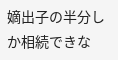嫡出子の半分しか相続できな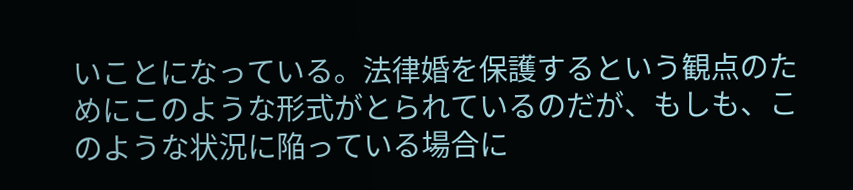いことになっている。法律婚を保護するという観点のためにこのような形式がとられているのだが、もしも、このような状況に陥っている場合に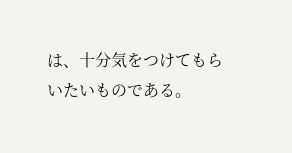は、十分気をつけてもらいたいものである。